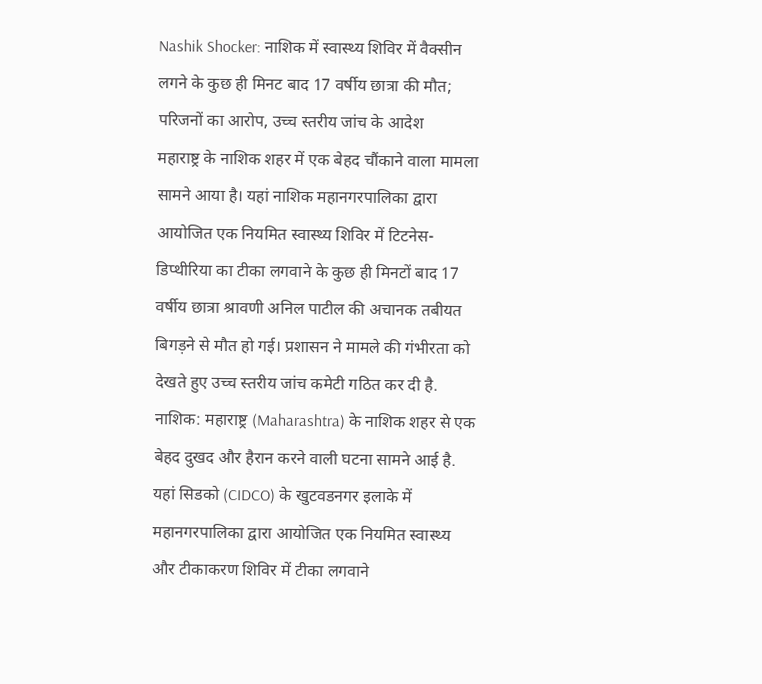Nashik Shocker: नाशिक में स्वास्थ्य शिविर में वैक्सीन लगने के कुछ ही मिनट बाद 17 वर्षीय छात्रा की मौत; परिजनों का आरोप, उच्च स्तरीय जांच के आदेश
महाराष्ट्र के नाशिक शहर में एक बेहद चौंकाने वाला मामला सामने आया है। यहां नाशिक महानगरपालिका द्वारा आयोजित एक नियमित स्वास्थ्य शिविर में टिटनेस-डिप्थीरिया का टीका लगवाने के कुछ ही मिनटों बाद 17 वर्षीय छात्रा श्रावणी अनिल पाटील की अचानक तबीयत बिगड़ने से मौत हो गई। प्रशासन ने मामले की गंभीरता को देखते हुए उच्च स्तरीय जांच कमेटी गठित कर दी है.
नाशिक: महाराष्ट्र (Maharashtra) के नाशिक शहर से एक बेहद दुखद और हैरान करने वाली घटना सामने आई है. यहां सिडको (CIDCO) के खुटवडनगर इलाके में महानगरपालिका द्वारा आयोजित एक नियमित स्वास्थ्य और टीकाकरण शिविर में टीका लगवाने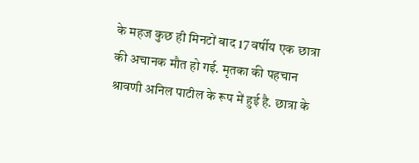के महज कुछ ही मिनटों बाद 17 वर्षीय एक छात्रा की अचानक मौत हो गई. मृतका की पहचान श्रावणी अनिल पाटील के रूप में हुई है. छात्रा के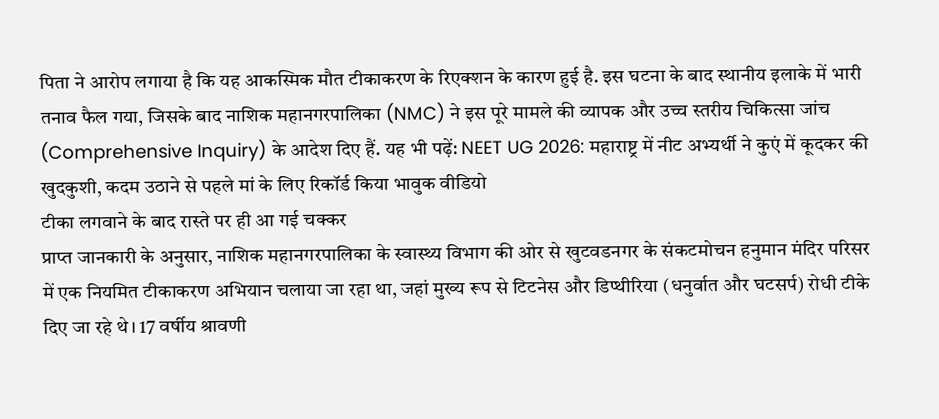पिता ने आरोप लगाया है कि यह आकस्मिक मौत टीकाकरण के रिएक्शन के कारण हुई है. इस घटना के बाद स्थानीय इलाके में भारी तनाव फैल गया, जिसके बाद नाशिक महानगरपालिका (NMC) ने इस पूरे मामले की व्यापक और उच्च स्तरीय चिकित्सा जांच (Comprehensive Inquiry) के आदेश दिए हैं. यह भी पढ़ें: NEET UG 2026: महाराष्ट्र में नीट अभ्यर्थी ने कुएं में कूदकर की खुदकुशी, कदम उठाने से पहले मां के लिए रिकॉर्ड किया भावुक वीडियो
टीका लगवाने के बाद रास्ते पर ही आ गई चक्कर
प्राप्त जानकारी के अनुसार, नाशिक महानगरपालिका के स्वास्थ्य विभाग की ओर से खुटवडनगर के संकटमोचन हनुमान मंदिर परिसर में एक नियमित टीकाकरण अभियान चलाया जा रहा था, जहां मुख्य रूप से टिटनेस और डिप्थीरिया (धनुर्वात और घटसर्प) रोधी टीके दिए जा रहे थे। 17 वर्षीय श्रावणी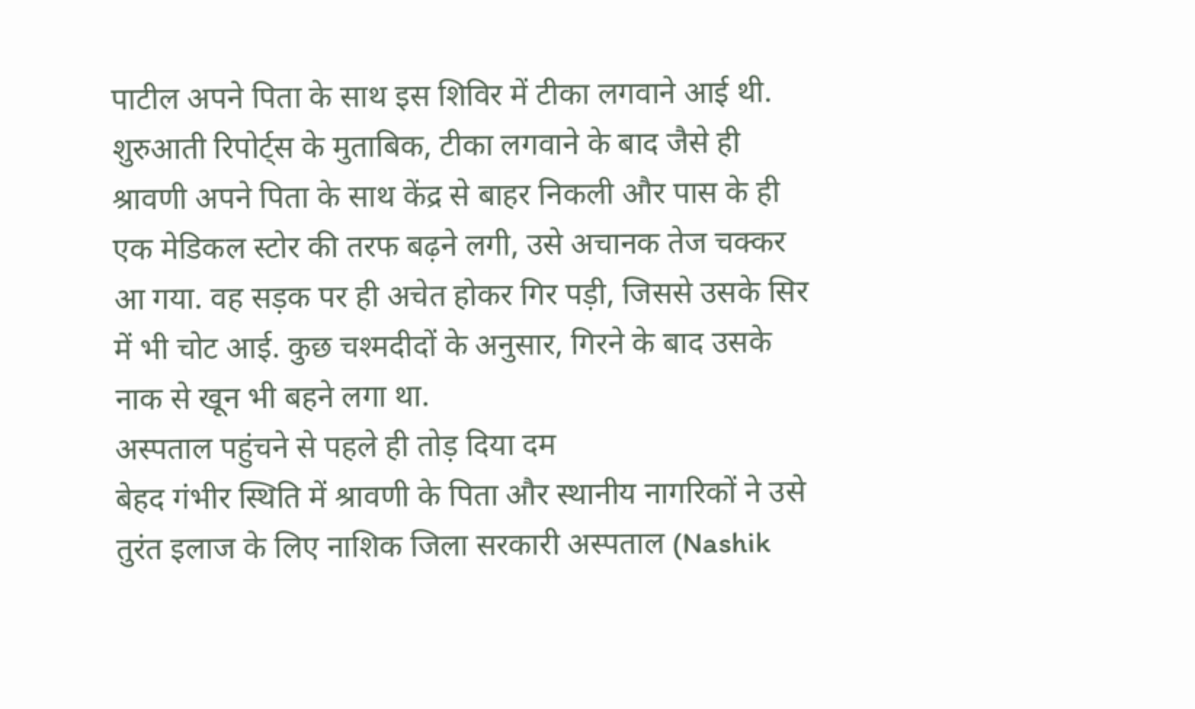पाटील अपने पिता के साथ इस शिविर में टीका लगवाने आई थी.
शुरुआती रिपोर्ट्स के मुताबिक, टीका लगवाने के बाद जैसे ही श्रावणी अपने पिता के साथ केंद्र से बाहर निकली और पास के ही एक मेडिकल स्टोर की तरफ बढ़ने लगी, उसे अचानक तेज चक्कर आ गया. वह सड़क पर ही अचेत होकर गिर पड़ी, जिससे उसके सिर में भी चोट आई. कुछ चश्मदीदों के अनुसार, गिरने के बाद उसके नाक से खून भी बहने लगा था.
अस्पताल पहुंचने से पहले ही तोड़ दिया दम
बेहद गंभीर स्थिति में श्रावणी के पिता और स्थानीय नागरिकों ने उसे तुरंत इलाज के लिए नाशिक जिला सरकारी अस्पताल (Nashik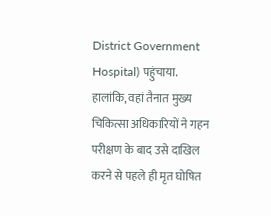District Government Hospital) पहुंचाया. हालांकि, वहां तैनात मुख्य चिकित्सा अधिकारियों ने गहन परीक्षण के बाद उसे दाखिल करने से पहले ही मृत घोषित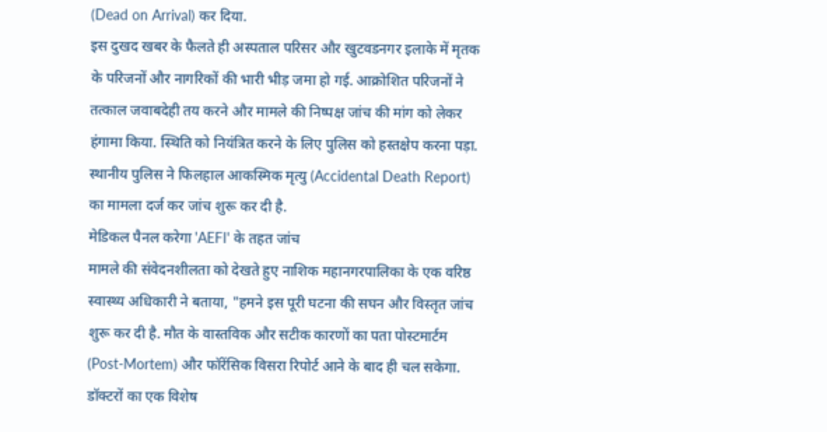(Dead on Arrival) कर दिया.
इस दुखद खबर के फैलते ही अस्पताल परिसर और खुटवडनगर इलाके में मृतक के परिजनों और नागरिकों की भारी भीड़ जमा हो गई. आक्रोशित परिजनों ने तत्काल जवाबदेही तय करने और मामले की निष्पक्ष जांच की मांग को लेकर हंगामा किया. स्थिति को नियंत्रित करने के लिए पुलिस को हस्तक्षेप करना पड़ा. स्थानीय पुलिस ने फिलहाल आकस्मिक मृत्यु (Accidental Death Report) का मामला दर्ज कर जांच शुरू कर दी है.
मेडिकल पैनल करेगा 'AEFI' के तहत जांच
मामले की संवेदनशीलता को देखते हुए नाशिक महानगरपालिका के एक वरिष्ठ स्वास्थ्य अधिकारी ने बताया, "हमने इस पूरी घटना की सघन और विस्तृत जांच शुरू कर दी है. मौत के वास्तविक और सटीक कारणों का पता पोस्टमार्टम (Post-Mortem) और फॉरेंसिक विसरा रिपोर्ट आने के बाद ही चल सकेगा. डॉक्टरों का एक विशेष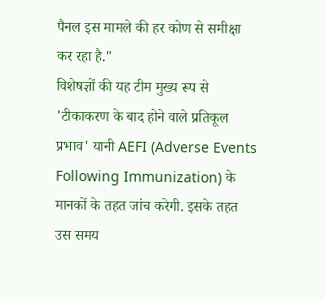पैनल इस मामले की हर कोण से समीक्षा कर रहा है."
विशेषज्ञों की यह टीम मुख्य रूप से 'टीकाकरण के बाद होने वाले प्रतिकूल प्रभाव' यानी AEFI (Adverse Events Following Immunization) के मानकों के तहत जांच करेगी. इसके तहत उस समय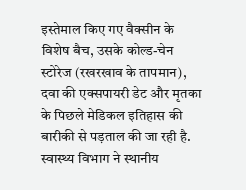इस्तेमाल किए गए वैक्सीन के विशेष बैच, उसके कोल्ड-चेन स्टोरेज (रखरखाव के तापमान), दवा की एक्सपायरी डेट और मृतका के पिछले मेडिकल इतिहास की बारीकी से पड़ताल की जा रही है. स्वास्थ्य विभाग ने स्थानीय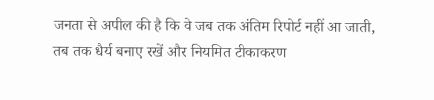जनता से अपील की है कि वे जब तक अंतिम रिपोर्ट नहीं आ जाती, तब तक धैर्य बनाए रखें और नियमित टीकाकरण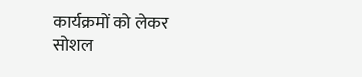कार्यक्रमों को लेकर सोशल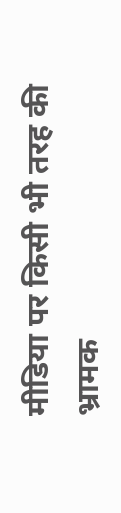मीडिया पर किसी भी तरह की भ्रामक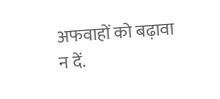अफवाहों को बढ़ावा न दें.